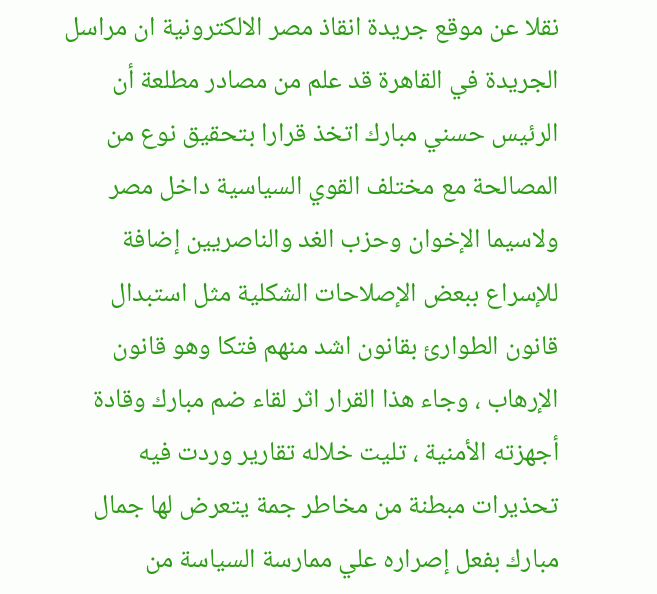نقلا عن موقع جريدة انقاذ مصر الالكترونية ان مراسل الجريدة في القاهرة قد علم من مصادر مطلعة أن الرئيس حسني مبارك اتخذ قرارا بتحقيق نوع من المصالحة مع مختلف القوي السياسية داخل مصر ولاسيما الإخوان وحزب الغد والناصريين إضافة للإسراع ببعض الإصلاحات الشكلية مثل استبدال قانون الطوارئ بقانون اشد منهم فتكا وهو قانون الإرهاب ، وجاء هذا القرار اثر لقاء ضم مبارك وقادة أجهزته الأمنية ، تليت خلاله تقارير وردت فيه تحذيرات مبطنة من مخاطر جمة يتعرض لها جمال مبارك بفعل إصراره علي ممارسة السياسة من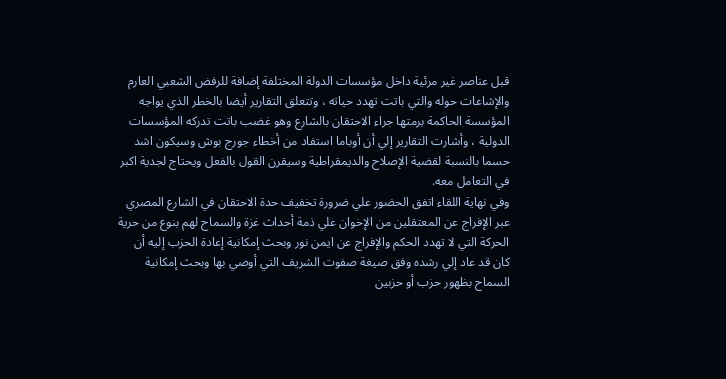قبل عناصر غير مرئية داخل مؤسسات الدولة المختلفة إضافة للرفض الشعبي العارم والإشاعات حوله والتي باتت تهدد حياته ، وتتعلق التقارير أيضا بالخطر الذي يواجه المؤسسة الحاكمة برمتها جراء الاحتقان بالشارع وهو غضب باتت تدركه المؤسسات الدولية ، وأشارت التقارير إلي أن أوباما استفاد من أخطاء جورج بوش وسيكون اشد حسما بالنسبة لقضية الإصلاح والديمقراطية وسيقرن القول بالفعل ويحتاج لجدية اكبر في التعامل معه.
وفي نهاية اللقاء اتفق الحضور علي ضرورة تخفيف حدة الاحتقان في الشارع المصري عبر الإفراج عن المعتقلين من الإخوان علي ذمة أحداث غزة والسماح لهم بنوع من حرية الحركة التي لا تهدد الحكم والإفراج عن ايمن نور وبحث إمكانية إعادة الحزب إليه أن كان قد عاد إلي رشده وفق صيغة صفوت الشريف التي أوصي بها وبحث إمكانية السماح بظهور حزب أو حزبين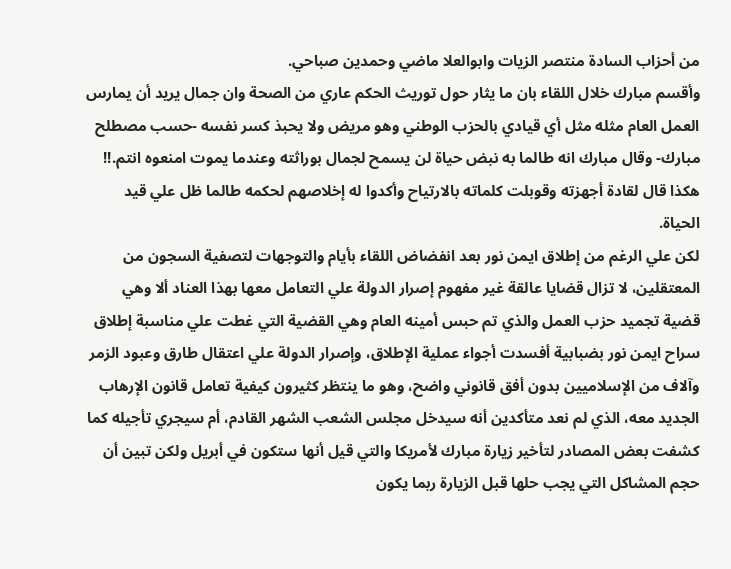من أحزاب السادة منتصر الزيات وابوالعلا ماضي وحمدين صباحي.
وأقسم مبارك خلال اللقاء بان ما يثار حول توريث الحكم عاري من الصحة وان جمال يريد أن يمارس العمل العام مثله مثل أي قيادي بالحزب الوطني وهو مريض ولا يحبذ كسر نفسه -حسب مصطلح مبارك- وقال مبارك انه طالما به نبض حياة لن يسمح لجمال بوراثته وعندما يموت امنعوه انتم.!!
هكذا قال لقادة أجهزته وقوبلت كلماته بالارتياح وأكدوا له إخلاصهم لحكمه طالما ظل علي قيد الحياة.
لكن علي الرغم من إطلاق ايمن نور بعد انفضاض اللقاء بأيام والتوجهات لتصفية السجون من المعتقلين، لا تزال قضايا عالقة غير مفهوم إصرار الدولة علي التعامل معها بهذا العناد ألا وهي قضية تجميد حزب العمل والذي تم حبس أمينه العام وهي القضية التي غطت علي مناسبة إطلاق سراح ايمن نور بضبابية أفسدت أجواء عملية الإطلاق، وإصرار الدولة علي اعتقال طارق وعبود الزمر وآلاف من الإسلاميين بدون أفق قانوني واضح، وهو ما ينتظر كثيرون كيفية تعامل قانون الإرهاب الجديد معه، الذي لم نعد متأكدين أنه سيدخل مجلس الشعب الشهر القادم، أم سيجري تأجيله كما كشفت بعض المصادر لتأخير زيارة مبارك لأمريكا والتي قيل أنها ستكون في أبريل ولكن تبين أن حجم المشاكل التي يجب حلها قبل الزيارة ربما يكون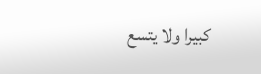كبيرا ولا يتسع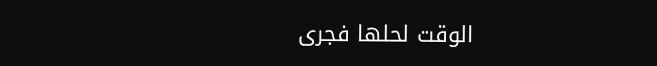الوقت لحلها فجرى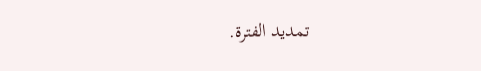تمديد الفترة.